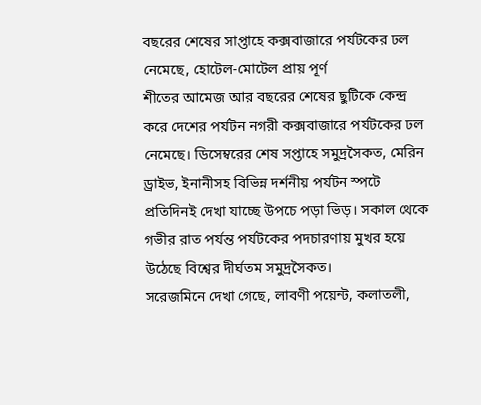বছরের শেষের সাপ্তাহে কক্সবাজারে পর্যটকের ঢল নেমেছে, হোটেল-মোটেল প্রায় পূর্ণ
শীতের আমেজ আর বছরের শেষের ছুটিকে কেন্দ্র করে দেশের পর্যটন নগরী কক্সবাজারে পর্যটকের ঢল নেমেছে। ডিসেম্বরের শেষ সপ্তাহে সমুদ্রসৈকত, মেরিন ড্রাইভ, ইনানীসহ বিভিন্ন দর্শনীয় পর্যটন স্পটে প্রতিদিনই দেখা যাচ্ছে উপচে পড়া ভিড়। সকাল থেকে গভীর রাত পর্যন্ত পর্যটকের পদচারণায় মুখর হয়ে উঠেছে বিশ্বের দীর্ঘতম সমুদ্রসৈকত।
সরেজমিনে দেখা গেছে, লাবণী পয়েন্ট, কলাতলী,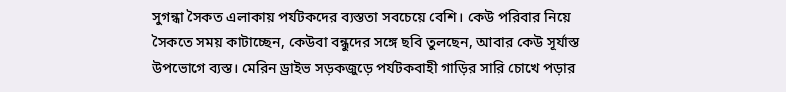সুগন্ধা সৈকত এলাকায় পর্যটকদের ব্যস্ততা সবচেয়ে বেশি। কেউ পরিবার নিয়ে সৈকতে সময় কাটাচ্ছেন, কেউবা বন্ধুদের সঙ্গে ছবি তুলছেন, আবার কেউ সূর্যাস্ত উপভোগে ব্যস্ত। মেরিন ড্রাইভ সড়কজুড়ে পর্যটকবাহী গাড়ির সারি চোখে পড়ার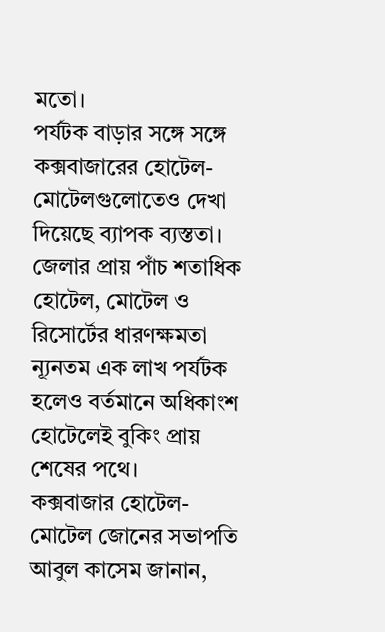মতো।
পর্যটক বাড়ার সঙ্গে সঙ্গে কক্সবাজারের হোটেল-মোটেলগুলোতেও দেখা দিয়েছে ব্যাপক ব্যস্ততা। জেলার প্রায় পাঁচ শতাধিক হোটেল, মোটেল ও রিসোর্টের ধারণক্ষমতা ন্যূনতম এক লাখ পর্যটক হলেও বর্তমানে অধিকাংশ হোটেলেই বুকিং প্রায় শেষের পথে।
কক্সবাজার হোটেল-মোটেল জোনের সভাপতি আবুল কাসেম জানান,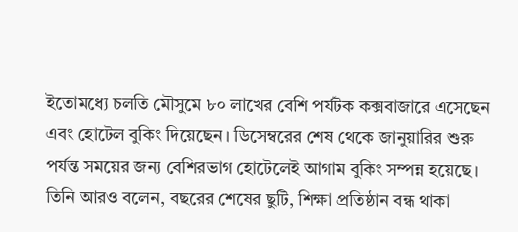ইতোমধ্যে চলতি মৌসুমে ৮০ লাখের বেশি পর্যটক কক্সবাজারে এসেছেন এবং হোটেল বুকিং দিয়েছেন। ডিসেম্বরের শেষ থেকে জানুয়ারির শুরু পর্যন্ত সময়ের জন্য বেশিরভাগ হোটেলেই আগাম বুকিং সম্পন্ন হয়েছে।
তিনি আরও বলেন, বছরের শেষের ছুটি, শিক্ষা প্রতিষ্ঠান বন্ধ থাকা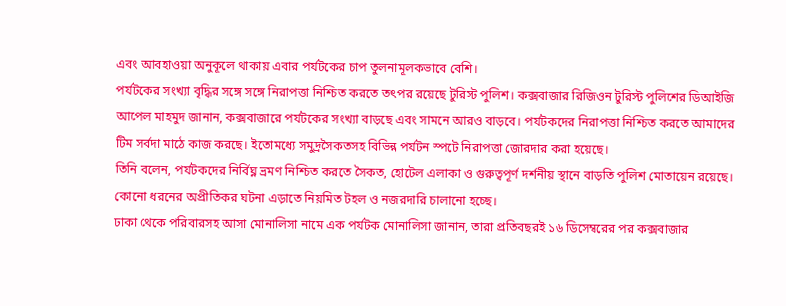এবং আবহাওয়া অনুকূলে থাকায় এবার পর্যটকের চাপ তুলনামূলকভাবে বেশি।
পর্যটকের সংখ্যা বৃদ্ধির সঙ্গে সঙ্গে নিরাপত্তা নিশ্চিত করতে তৎপর রয়েছে টুরিস্ট পুলিশ। কক্সবাজার রিজিওন টুরিস্ট পুলিশের ডিআইজি আপেল মাহমুদ জানান, কক্সবাজারে পর্যটকের সংখ্যা বাড়ছে এবং সামনে আরও বাড়বে। পর্যটকদের নিরাপত্তা নিশ্চিত করতে আমাদের টিম সর্বদা মাঠে কাজ করছে। ইতোমধ্যে সমুদ্রসৈকতসহ বিভিন্ন পর্যটন স্পটে নিরাপত্তা জোরদার করা হয়েছে।
তিনি বলেন, পর্যটকদের নির্বিঘ্ন ভ্রমণ নিশ্চিত করতে সৈকত, হোটেল এলাকা ও গুরুত্বপূর্ণ দর্শনীয় স্থানে বাড়তি পুলিশ মোতায়েন রয়েছে। কোনো ধরনের অপ্রীতিকর ঘটনা এড়াতে নিয়মিত টহল ও নজরদারি চালানো হচ্ছে।
ঢাকা থেকে পরিবারসহ আসা মোনালিসা নামে এক পর্যটক মোনালিসা জানান, তারা প্রতিবছরই ১৬ ডিসেম্বরের পর কক্সবাজার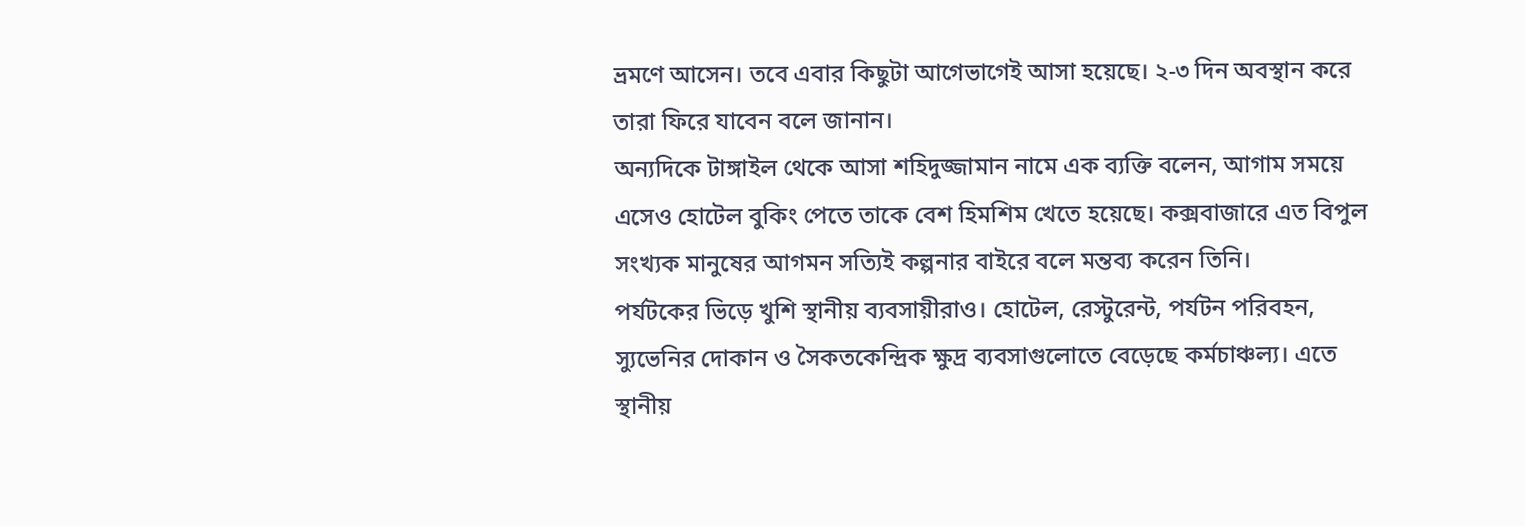ভ্রমণে আসেন। তবে এবার কিছুটা আগেভাগেই আসা হয়েছে। ২-৩ দিন অবস্থান করে তারা ফিরে যাবেন বলে জানান।
অন্যদিকে টাঙ্গাইল থেকে আসা শহিদুজ্জামান নামে এক ব্যক্তি বলেন, আগাম সময়ে এসেও হোটেল বুকিং পেতে তাকে বেশ হিমশিম খেতে হয়েছে। কক্সবাজারে এত বিপুল সংখ্যক মানুষের আগমন সত্যিই কল্পনার বাইরে বলে মন্তব্য করেন তিনি।
পর্যটকের ভিড়ে খুশি স্থানীয় ব্যবসায়ীরাও। হোটেল, রেস্টুরেন্ট, পর্যটন পরিবহন, স্যুভেনির দোকান ও সৈকতকেন্দ্রিক ক্ষুদ্র ব্যবসাগুলোতে বেড়েছে কর্মচাঞ্চল্য। এতে স্থানীয়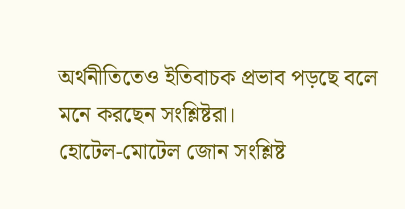অর্থনীতিতেও ইতিবাচক প্রভাব পড়ছে বলে মনে করছেন সংশ্লিষ্টরা।
হোটেল-মোটেল জোন সংশ্লিষ্ট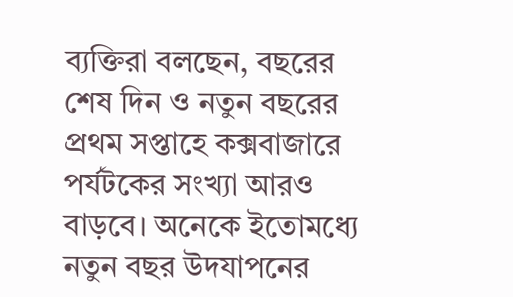ব্যক্তিরা বলছেন, বছরের শেষ দিন ও নতুন বছরের প্রথম সপ্তাহে কক্সবাজারে পর্যটকের সংখ্যা আরও বাড়বে। অনেকে ইতোমধ্যে নতুন বছর উদযাপনের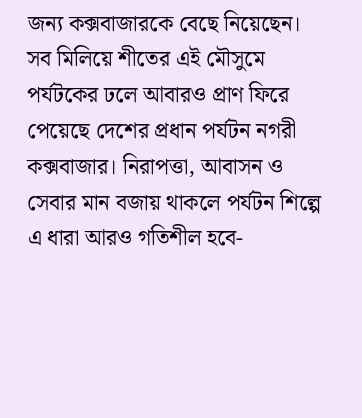জন্য কক্সবাজারকে বেছে নিয়েছেন।
সব মিলিয়ে শীতের এই মৌসুমে পর্যটকের ঢলে আবারও প্রাণ ফিরে পেয়েছে দেশের প্রধান পর্যটন নগরী কক্সবাজার। নিরাপত্তা, আবাসন ও সেবার মান বজায় থাকলে পর্যটন শিল্পে এ ধারা আরও গতিশীল হবে-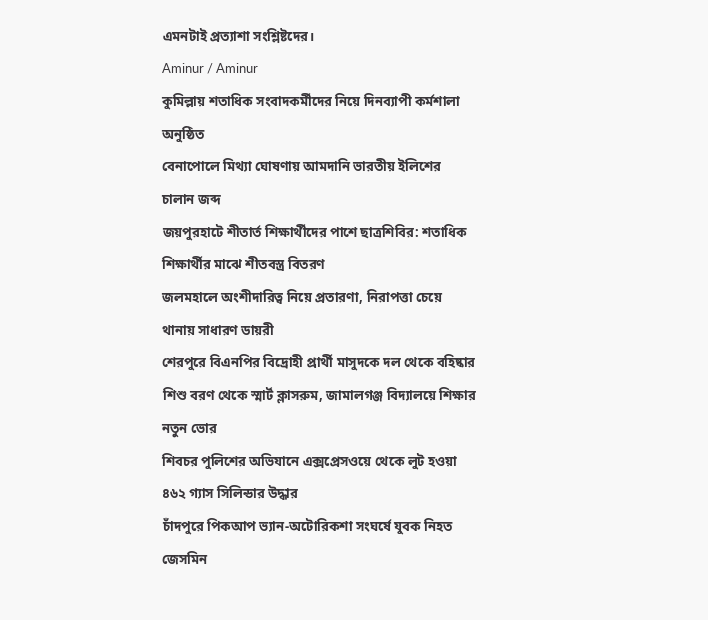এমনটাই প্রত্যাশা সংশ্লিষ্টদের।
Aminur / Aminur
কুমিল্লায় শতাধিক সংবাদকর্মীদের নিয়ে দিনব্যাপী কর্মশালা অনুষ্ঠিত
বেনাপোলে মিথ্যা ঘোষণায় আমদানি ভারতীয় ইলিশের চালান জব্দ
জয়পুরহাটে শীতার্ত শিক্ষার্থীদের পাশে ছাত্রশিবির: শতাধিক শিক্ষার্থীর মাঝে শীতবস্ত্র বিতরণ
জলমহালে অংশীদারিত্ব নিয়ে প্রতারণা, নিরাপত্তা চেয়ে থানায় সাধারণ ডায়রী
শেরপুরে বিএনপির বিদ্রোহী প্রার্থী মাসুদকে দল থেকে বহিষ্কার
শিশু বরণ থেকে স্মার্ট ক্লাসরুম, জামালগঞ্জ বিদ্যালয়ে শিক্ষার নতুন ভোর
শিবচর পুলিশের অভিযানে এক্সপ্রেসওয়ে থেকে লুট হওয়া ৪৬২ গ্যাস সিলিন্ডার উদ্ধার
চাঁদপুরে পিকআপ ভ্যান-অটোরিকশা সংঘর্ষে যুবক নিহত
জেসমিন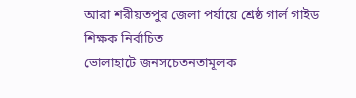আরা শরীয়তপুর জেলা পর্যায়ে শ্রেষ্ঠ গার্ল গাইড শিক্ষক নির্বাচিত
ভোলাহাটে জনসচেতনতামূলক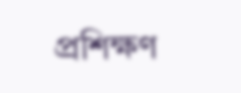প্রশিক্ষণ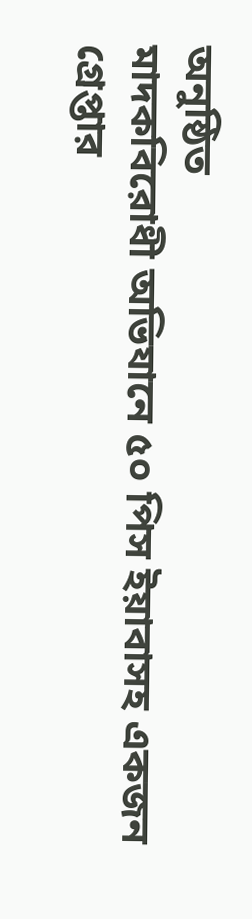অনুষ্ঠিত
মাদকবিরোধী অভিযানে ৫০ পিস ইয়াবাসহ একজন গ্রেপ্তার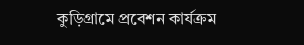কুড়িগ্রামে প্রবেশন কার্যক্রম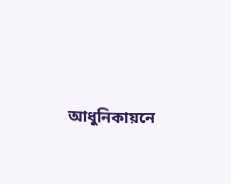আধুনিকায়নে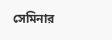সেমিনার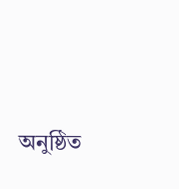অনুষ্ঠিত